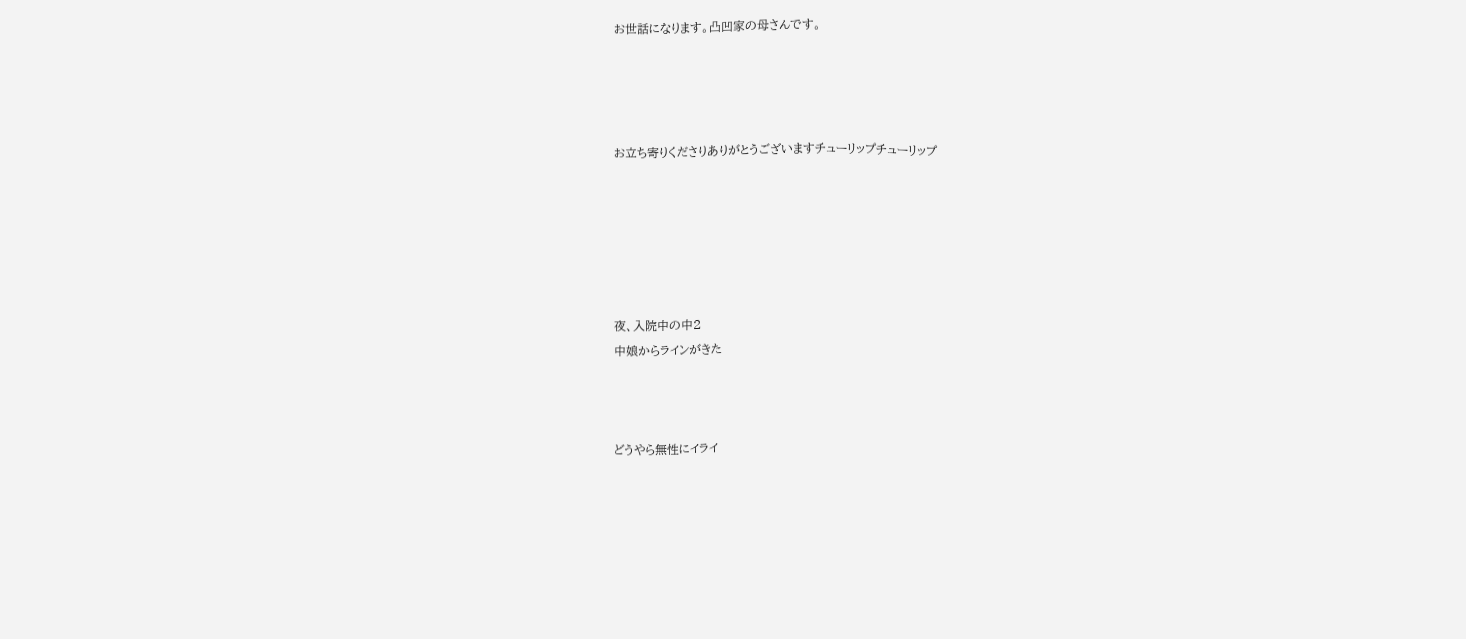お世話になります。凸凹家の母さんです。




お立ち寄りくださりありがとうございますチューリップチューリップ






夜、入院中の中2
中娘からラインがきた



どうやら無性にイライ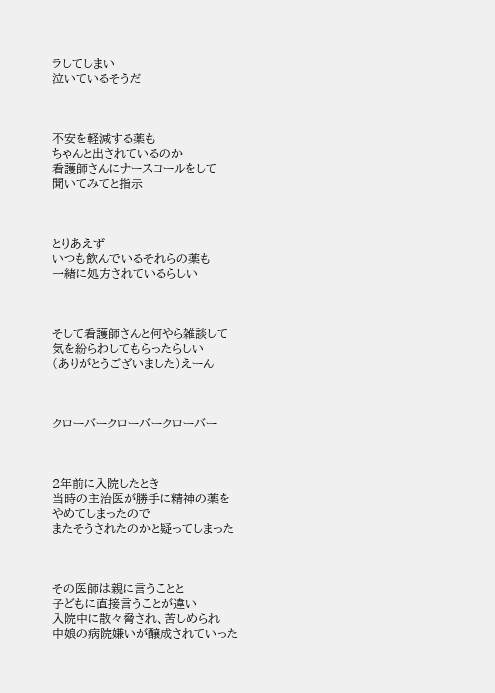ラしてしまい
泣いているそうだ



不安を軽減する薬も
ちゃんと出されているのか
看護師さんにナースコールをして
聞いてみてと指示



とりあえず
いつも飲んでいるそれらの薬も
一緒に処方されているらしい



そして看護師さんと何やら雑談して
気を紛らわしてもらったらしい
(ありがとうございました)えーん



クローバークローバークローバー



2年前に入院したとき
当時の主治医が勝手に精神の薬を
やめてしまったので
またそうされたのかと疑ってしまった



その医師は親に言うことと
子どもに直接言うことが違い
入院中に散々脅され、苦しめられ
中娘の病院嫌いが醸成されていった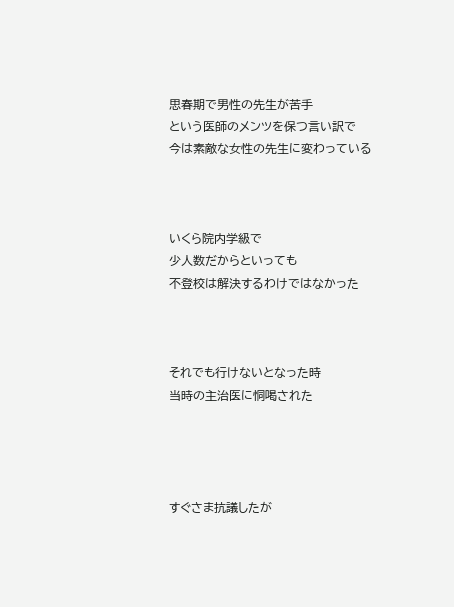思春期で男性の先生が苦手
という医師のメンツを保つ言い訳で
今は素敵な女性の先生に変わっている



いくら院内学級で
少人数だからといっても
不登校は解決するわけではなかった



それでも行けないとなった時
当時の主治医に恫喝された




すぐさま抗議したが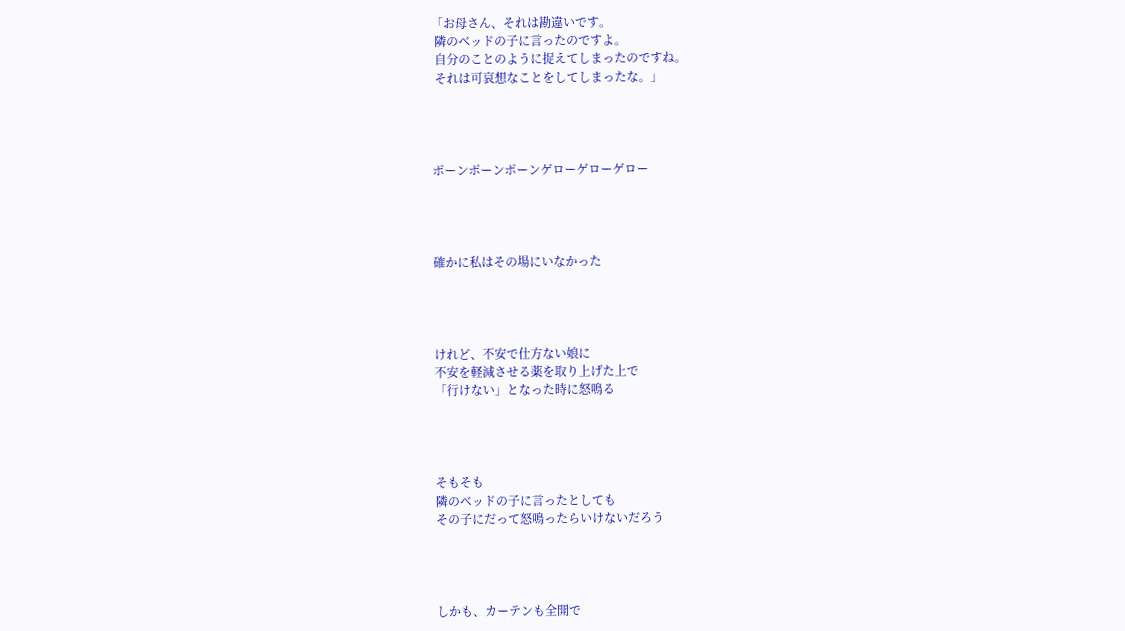「お母さん、それは勘違いです。
 隣のベッドの子に言ったのですよ。
 自分のことのように捉えてしまったのですね。
 それは可哀想なことをしてしまったな。」




ポーンポーンポーンゲローゲローゲロー




確かに私はその場にいなかった




けれど、不安で仕方ない娘に
不安を軽減させる薬を取り上げた上で
「行けない」となった時に怒鳴る




そもそも
隣のベッドの子に言ったとしても
その子にだって怒鳴ったらいけないだろう




しかも、カーテンも全開で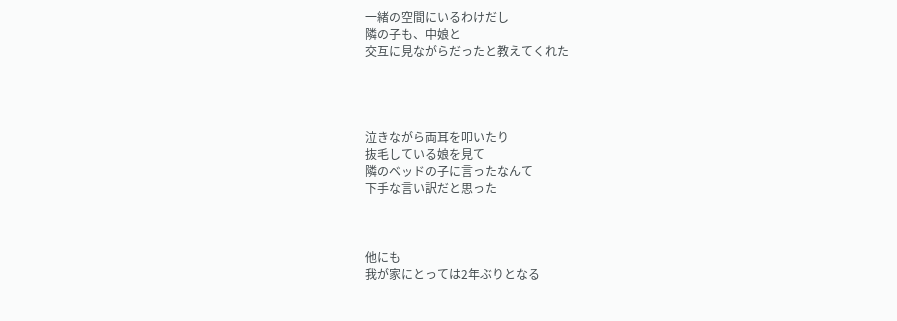一緒の空間にいるわけだし
隣の子も、中娘と
交互に見ながらだったと教えてくれた




泣きながら両耳を叩いたり
抜毛している娘を見て
隣のベッドの子に言ったなんて
下手な言い訳だと思った



他にも
我が家にとっては2年ぶりとなる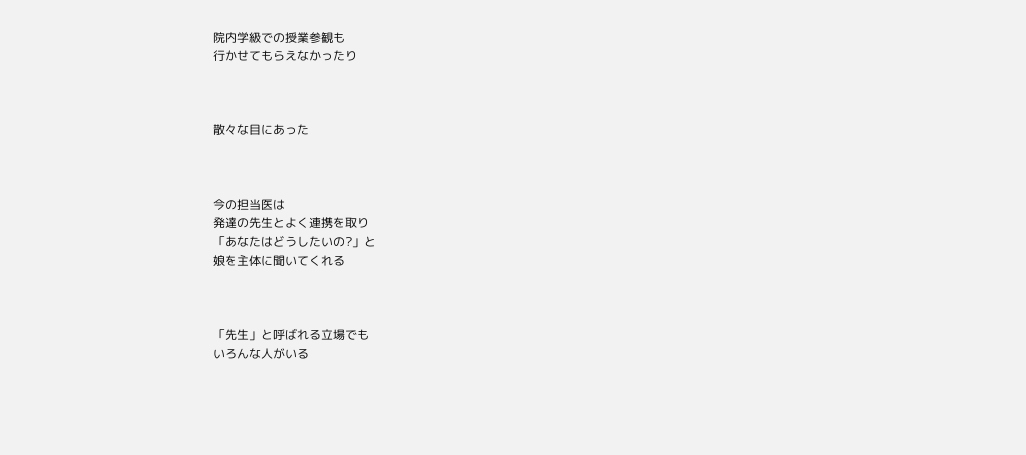院内学級での授業参観も
行かせてもらえなかったり



散々な目にあった



今の担当医は
発達の先生とよく連携を取り
「あなたはどうしたいの?」と
娘を主体に聞いてくれる



「先生」と呼ばれる立場でも
いろんな人がいる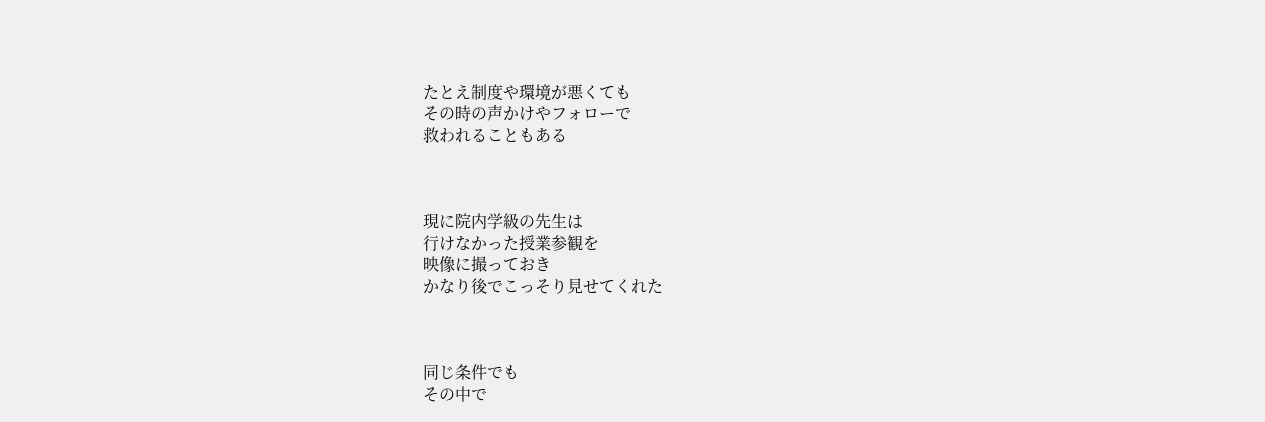たとえ制度や環境が悪くても
その時の声かけやフォローで
救われることもある



現に院内学級の先生は
行けなかった授業参観を
映像に撮っておき
かなり後でこっそり見せてくれた



同じ条件でも
その中で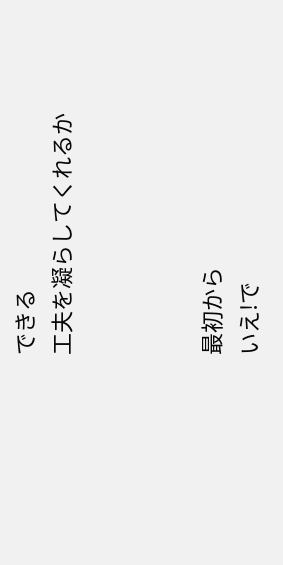できる
工夫を凝らしてくれるか



最初から
いえ!で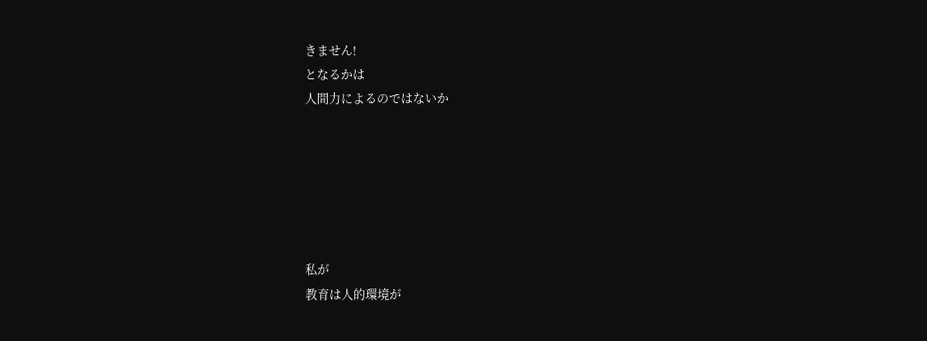きません!
となるかは
人間力によるのではないか






私が
教育は人的環境が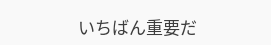いちばん重要だ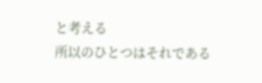と考える
所以のひとつはそれである